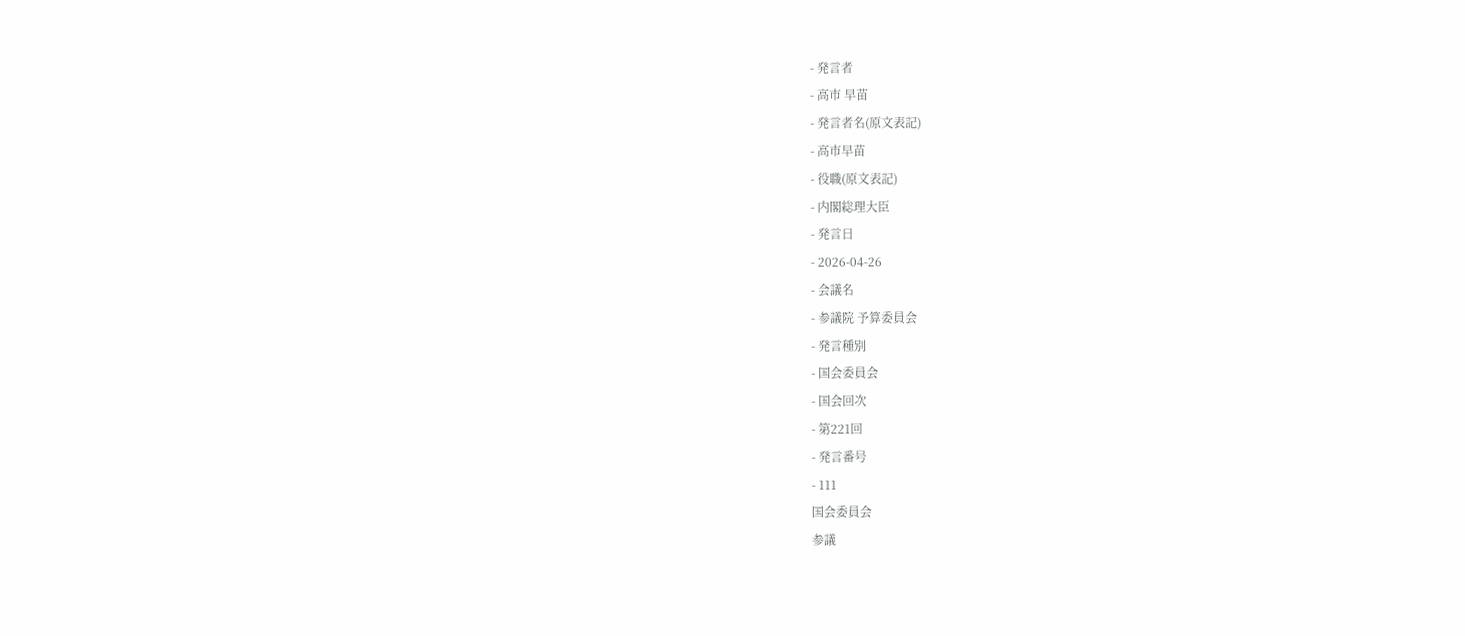- 発言者
- 高市 早苗
- 発言者名(原文表記)
- 高市早苗
- 役職(原文表記)
- 内閣総理大臣
- 発言日
- 2026-04-26
- 会議名
- 参議院 予算委員会
- 発言種別
- 国会委員会
- 国会回次
- 第221回
- 発言番号
- 111
国会委員会
参議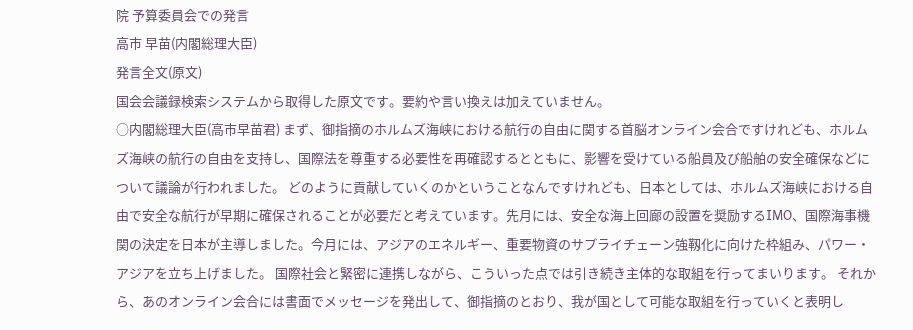院 予算委員会での発言
高市 早苗(内閣総理大臣)
発言全文(原文)
国会会議録検索システムから取得した原文です。要約や言い換えは加えていません。
○内閣総理大臣(高市早苗君) まず、御指摘のホルムズ海峡における航行の自由に関する首脳オンライン会合ですけれども、ホルムズ海峡の航行の自由を支持し、国際法を尊重する必要性を再確認するとともに、影響を受けている船員及び船舶の安全確保などについて議論が行われました。 どのように貢献していくのかということなんですけれども、日本としては、ホルムズ海峡における自由で安全な航行が早期に確保されることが必要だと考えています。先月には、安全な海上回廊の設置を奨励するIMO、国際海事機関の決定を日本が主導しました。今月には、アジアのエネルギー、重要物資のサプライチェーン強靱化に向けた枠組み、パワー・アジアを立ち上げました。 国際社会と緊密に連携しながら、こういった点では引き続き主体的な取組を行ってまいります。 それから、あのオンライン会合には書面でメッセージを発出して、御指摘のとおり、我が国として可能な取組を行っていくと表明し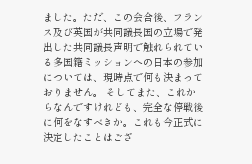ました。ただ、この会合後、フランス及び英国が共同議長国の立場で発出した共同議長声明で触れられている多国籍ミッションへの日本の参加については、現時点で何も決まっておりません。 そしてまた、これからなんですけれども、完全な停戦後に何をなすべきか。これも今正式に決定したことはござ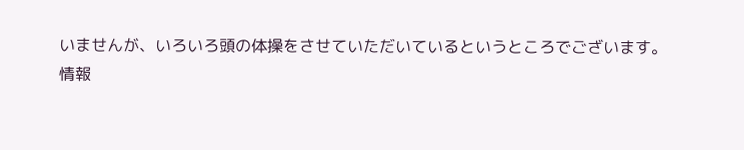いませんが、いろいろ頭の体操をさせていただいているというところでございます。
情報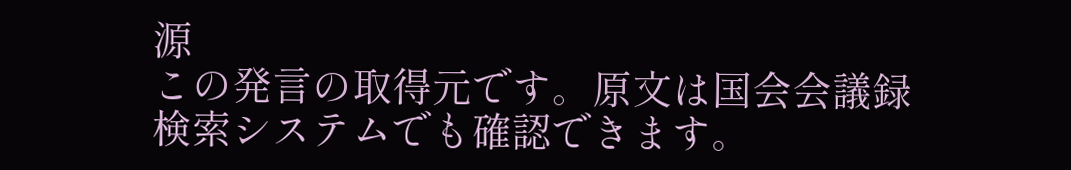源
この発言の取得元です。原文は国会会議録検索システムでも確認できます。